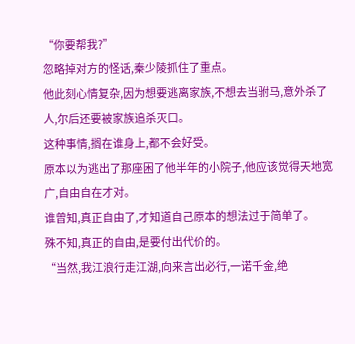“你要帮我?”
忽略掉对方的怪话,秦少陵抓住了重点。
他此刻心情复杂,因为想要逃离家族,不想去当驸马,意外杀了人,尔后还要被家族追杀灭口。
这种事情,搁在谁身上,都不会好受。
原本以为逃出了那座困了他半年的小院子,他应该觉得天地宽广,自由自在才对。
谁曾知,真正自由了,才知道自己原本的想法过于简单了。
殊不知,真正的自由,是要付出代价的。
“当然,我江浪行走江湖,向来言出必行,一诺千金,绝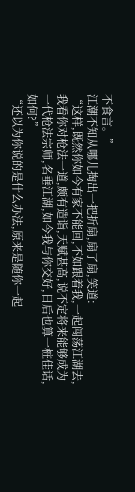不食言。”
江潮不知从哪儿掏出一把折扇,扇了扇,笑道:
“这样,既然你如今有家不能回,不如跟着我,一起闯荡江湖去,我看你对枪法一道,颇有造诣,天赋甚高,说不定将来能够成为一代枪法宗师,名垂江湖,如今我与你交好,日后也算一桩佳话,如何?”
“还以为你说的是什么办法,原来是随你一起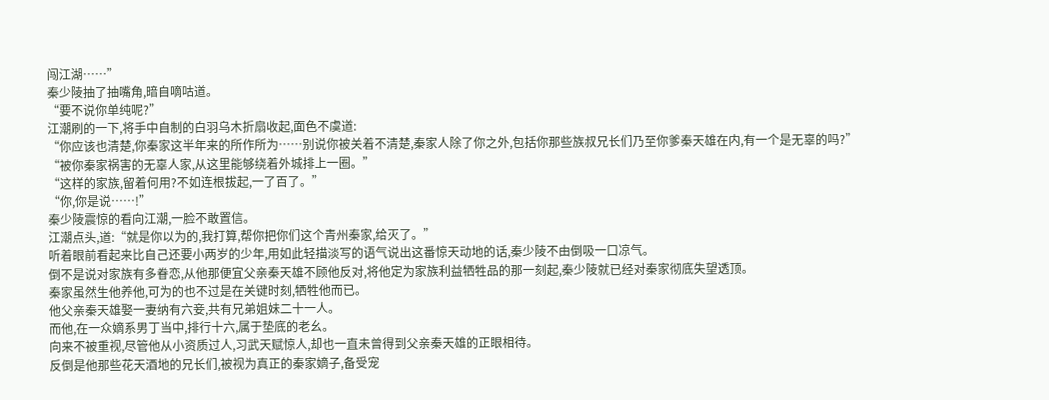闯江湖……”
秦少陵抽了抽嘴角,暗自嘀咕道。
“要不说你单纯呢?”
江潮刷的一下,将手中自制的白羽乌木折扇收起,面色不虞道:
“你应该也清楚,你秦家这半年来的所作所为……别说你被关着不清楚,秦家人除了你之外,包括你那些族叔兄长们乃至你爹秦天雄在内,有一个是无辜的吗?”
“被你秦家祸害的无辜人家,从这里能够绕着外城排上一圈。”
“这样的家族,留着何用?不如连根拔起,一了百了。”
“你,你是说……!”
秦少陵震惊的看向江潮,一脸不敢置信。
江潮点头,道:“就是你以为的,我打算,帮你把你们这个青州秦家,给灭了。”
听着眼前看起来比自己还要小两岁的少年,用如此轻描淡写的语气说出这番惊天动地的话,秦少陵不由倒吸一口凉气。
倒不是说对家族有多眷恋,从他那便宜父亲秦天雄不顾他反对,将他定为家族利益牺牲品的那一刻起,秦少陵就已经对秦家彻底失望透顶。
秦家虽然生他养他,可为的也不过是在关键时刻,牺牲他而已。
他父亲秦天雄娶一妻纳有六妾,共有兄弟姐妹二十一人。
而他,在一众嫡系男丁当中,排行十六,属于垫底的老幺。
向来不被重视,尽管他从小资质过人,习武天赋惊人,却也一直未曾得到父亲秦天雄的正眼相待。
反倒是他那些花天酒地的兄长们,被视为真正的秦家嫡子,备受宠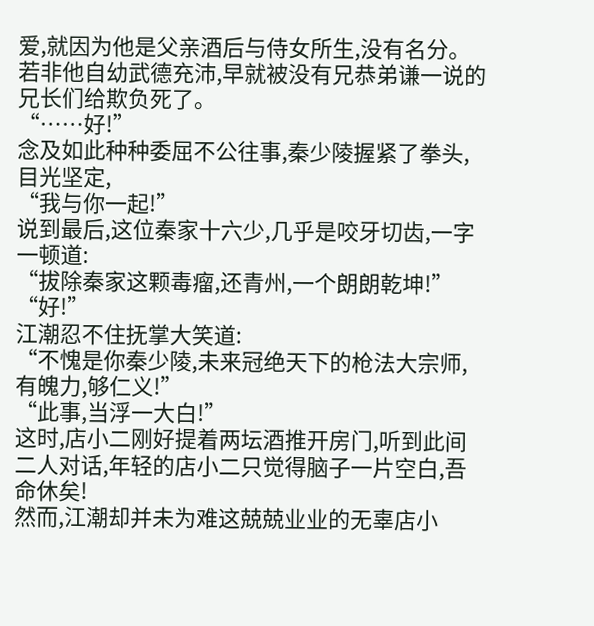爱,就因为他是父亲酒后与侍女所生,没有名分。
若非他自幼武德充沛,早就被没有兄恭弟谦一说的兄长们给欺负死了。
“……好!”
念及如此种种委屈不公往事,秦少陵握紧了拳头,目光坚定,
“我与你一起!”
说到最后,这位秦家十六少,几乎是咬牙切齿,一字一顿道:
“拔除秦家这颗毒瘤,还青州,一个朗朗乾坤!”
“好!”
江潮忍不住抚掌大笑道:
“不愧是你秦少陵,未来冠绝天下的枪法大宗师,有魄力,够仁义!”
“此事,当浮一大白!”
这时,店小二刚好提着两坛酒推开房门,听到此间二人对话,年轻的店小二只觉得脑子一片空白,吾命休矣!
然而,江潮却并未为难这兢兢业业的无辜店小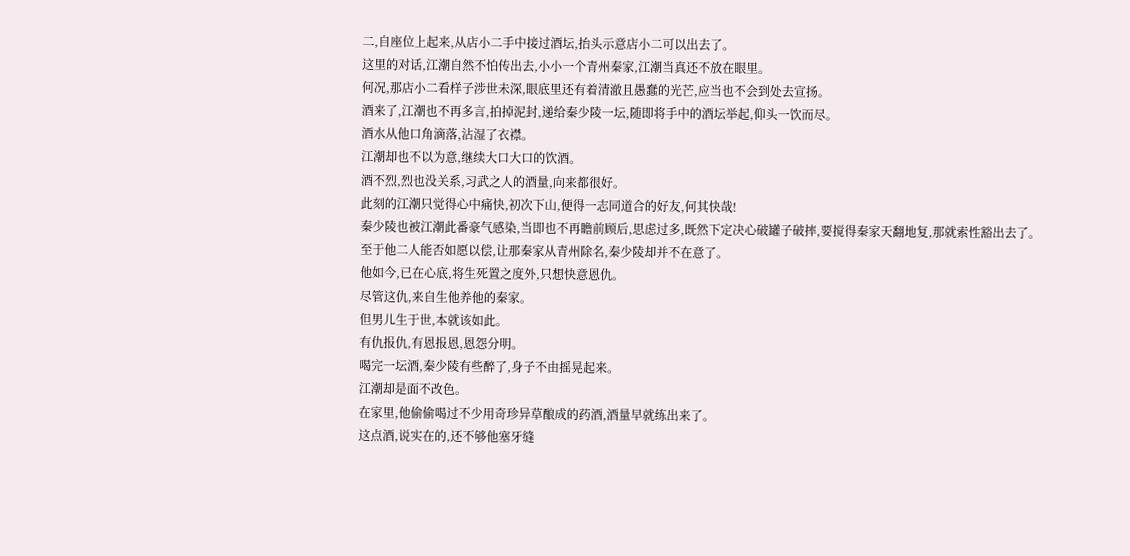二,自座位上起来,从店小二手中接过酒坛,抬头示意店小二可以出去了。
这里的对话,江潮自然不怕传出去,小小一个青州秦家,江潮当真还不放在眼里。
何况,那店小二看样子涉世未深,眼底里还有着清澈且愚蠢的光芒,应当也不会到处去宣扬。
酒来了,江潮也不再多言,拍掉泥封,递给秦少陵一坛,随即将手中的酒坛举起,仰头一饮而尽。
酒水从他口角滴落,沾湿了衣襟。
江潮却也不以为意,继续大口大口的饮酒。
酒不烈,烈也没关系,习武之人的酒量,向来都很好。
此刻的江潮只觉得心中痛快,初次下山,便得一志同道合的好友,何其快哉!
秦少陵也被江潮此番豪气感染,当即也不再瞻前顾后,思虑过多,既然下定决心破罐子破摔,要搅得秦家天翻地复,那就索性豁出去了。
至于他二人能否如愿以偿,让那秦家从青州除名,秦少陵却并不在意了。
他如今,已在心底,将生死置之度外,只想快意恩仇。
尽管这仇,来自生他养他的秦家。
但男儿生于世,本就该如此。
有仇报仇,有恩报恩,恩怨分明。
喝完一坛酒,秦少陵有些醉了,身子不由摇晃起来。
江潮却是面不改色。
在家里,他偷偷喝过不少用奇珍异草酿成的药酒,酒量早就练出来了。
这点酒,说实在的,还不够他塞牙缝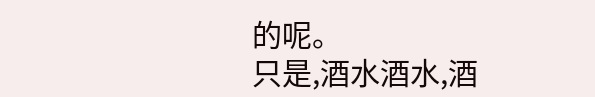的呢。
只是,酒水酒水,酒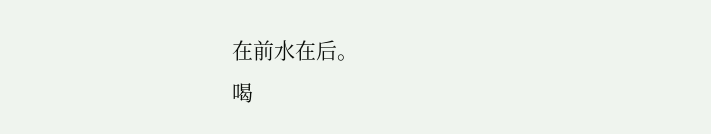在前水在后。
喝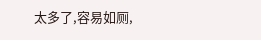太多了,容易如厕,